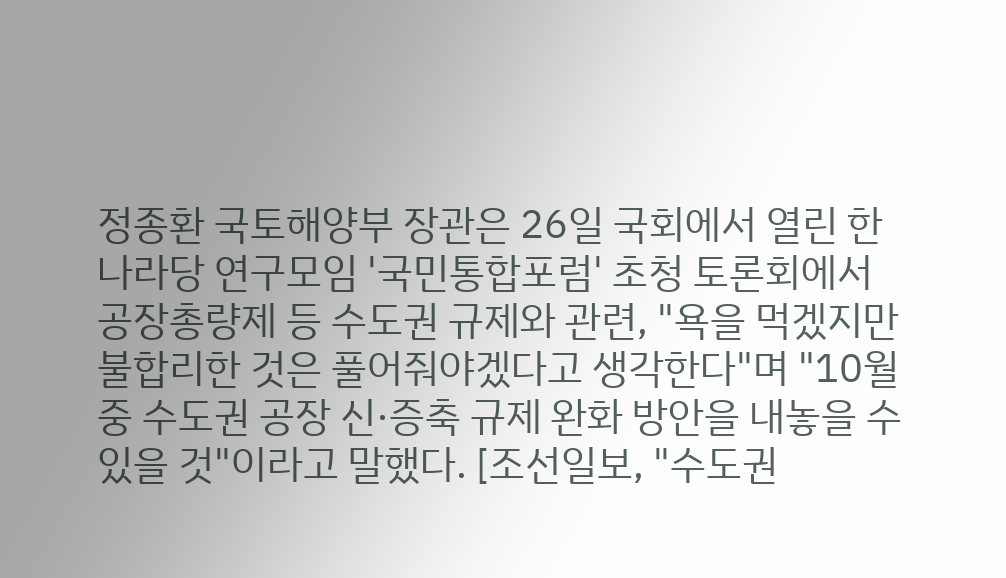정종환 국토해양부 장관은 26일 국회에서 열린 한나라당 연구모임 '국민통합포럼' 초청 토론회에서 공장총량제 등 수도권 규제와 관련, "욕을 먹겠지만 불합리한 것은 풀어줘야겠다고 생각한다"며 "10월 중 수도권 공장 신·증축 규제 완화 방안을 내놓을 수 있을 것"이라고 말했다. [조선일보, "수도권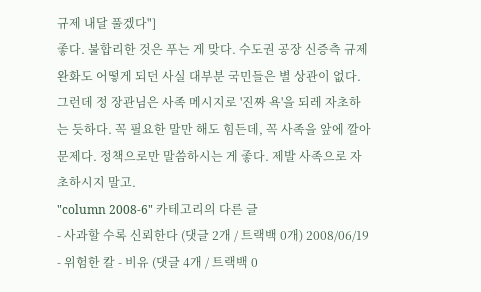규제 내달 풀겠다"]
좋다. 불합리한 것은 푸는 게 맞다. 수도권 공장 신증측 규제 완화도 어떻게 되던 사실 대부분 국민들은 별 상관이 없다. 그런데 정 장관님은 사족 메시지로 '진짜 욕'을 되레 자초하는 듯하다. 꼭 필요한 말만 해도 힘든데, 꼭 사족을 앞에 깔아 문제다. 정책으로만 말씀하시는 게 좋다. 제발 사족으로 자초하시지 말고.
"column 2008-6" 카테고리의 다른 글
- 사과할 수록 신뢰한다 (댓글 2개 / 트랙백 0개) 2008/06/19
- 위험한 칼 - 비유 (댓글 4개 / 트랙백 0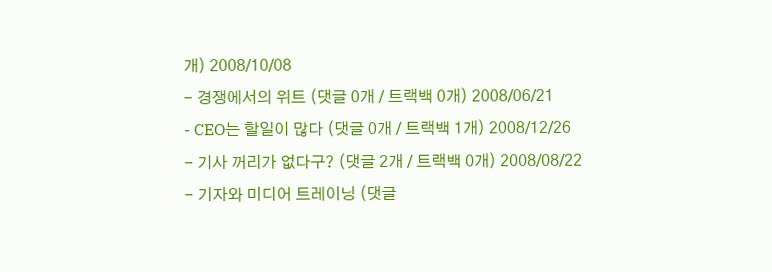개) 2008/10/08
- 경쟁에서의 위트 (댓글 0개 / 트랙백 0개) 2008/06/21
- CEO는 할일이 많다 (댓글 0개 / 트랙백 1개) 2008/12/26
- 기사 꺼리가 없다구? (댓글 2개 / 트랙백 0개) 2008/08/22
- 기자와 미디어 트레이닝 (댓글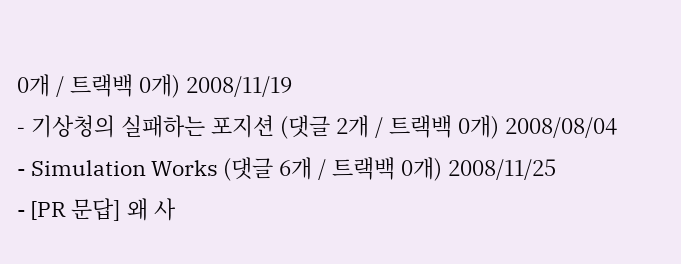0개 / 트랙백 0개) 2008/11/19
- 기상청의 실패하는 포지션 (댓글 2개 / 트랙백 0개) 2008/08/04
- Simulation Works (댓글 6개 / 트랙백 0개) 2008/11/25
- [PR 문답] 왜 사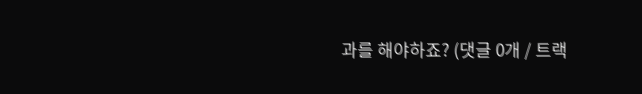과를 해야하죠? (댓글 0개 / 트랙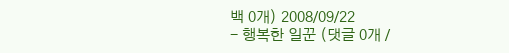백 0개) 2008/09/22
- 행복한 일꾼 (댓글 0개 /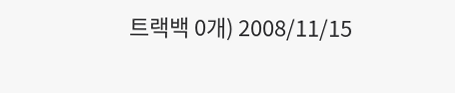트랙백 0개) 2008/11/15